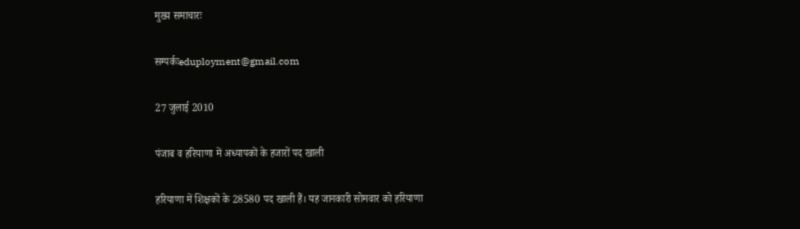मुख्य समाचारः

सम्पर्कःeduployment@gmail.com

27 जुलाई 2010

पंजाब व हरियाणा में अध्यापकों के हजारों पद खाली

हरियाणा में शिक्षकों के 28580 पद खाली हैं। यह जानकारी सोमवार को हरियाणा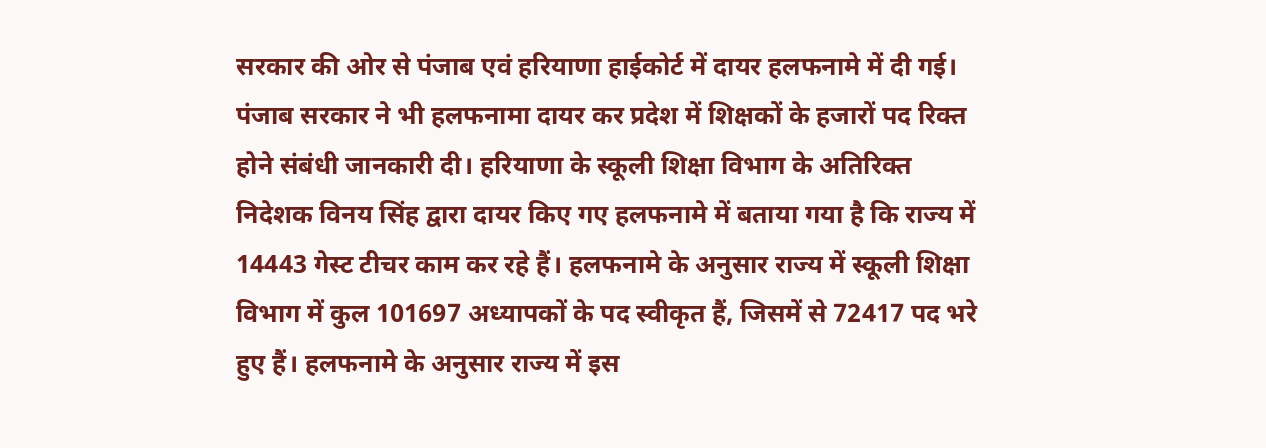सरकार की ओर से पंजाब एवं हरियाणा हाईकोर्ट में दायर हलफनामे में दी गई। पंजाब सरकार ने भी हलफनामा दायर कर प्रदेश में शिक्षकों के हजारों पद रिक्त होने संबंधी जानकारी दी। हरियाणा के स्कूली शिक्षा विभाग के अतिरिक्त निदेशक विनय सिंह द्वारा दायर किए गए हलफनामे में बताया गया है कि राज्य में 14443 गेस्ट टीचर काम कर रहे हैं। हलफनामे के अनुसार राज्य में स्कूली शिक्षा विभाग में कुल 101697 अध्यापकों के पद स्वीकृत हैं, जिसमें से 72417 पद भरे हुए हैं। हलफनामे के अनुसार राज्य में इस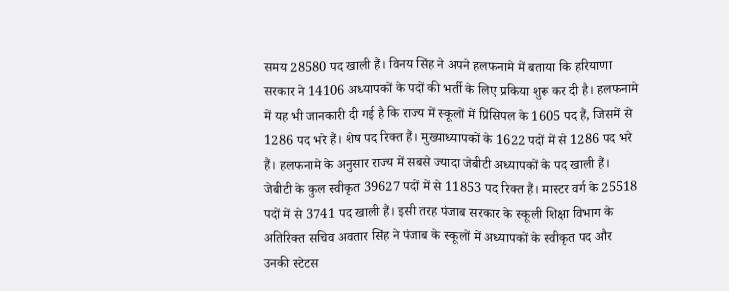समय 28580 पद खाली हैं। विनय सिंह ने अपने हलफनामे में बताया कि हरियाणा सरकार ने 14106 अध्यापकों के पदों की भर्ती के लिए प्रकिया शुरू कर दी है। हलफनामे में यह भी जानकारी दी गई है कि राज्य में स्कूलों में प्रिंसिपल के 1605 पद हैं, जिसमें से 1286 पद भरे हैं। शेष पद रिक्त हैं। मुख्याध्यापकों के 1622 पदों में से 1286 पद भरे हैं। हलफनामे के अनुसार राज्य में सबसे ज्यादा जेबीटी अध्यापकों के पद खाली हैं। जेबीटी के कुल स्वीकृत 39627 पदों में से 11853 पद रिक्त हैं। मास्टर वर्ग के 25518 पदों में से 3741 पद खाली हैं। इसी तरह पंजाब सरकार के स्कूली शिक्षा विभाग के अतिरिक्त सचिव अवतार सिंह ने पंजाब के स्कूलों में अध्यापकों के स्वीकृत पद और उनकी स्टेटस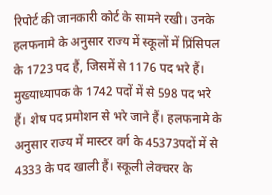रिपोर्ट की जानकारी कोर्ट के सामने रखी। उनके हलफनामे के अनुसार राज्य में स्कूलों में प्रिंसिपल के 1723 पद हैं, जिसमें से 1176 पद भरे हैं। मुख्याध्यापक के 1742 पदों में से 598 पद भरे हैं। शेष पद प्रमोशन से भरे जाने हैं। हलफनामे के अनुसार राज्य में मास्टर वर्ग के 45373पदों में से 4333 के पद खाली हैं। स्कूली लेक्चरर के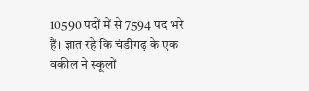10590 पदों में से 7594 पद भरे हैं। ज्ञात रहे कि चंडीगढ़ के एक वकील ने स्कूलों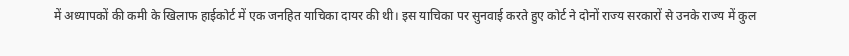में अध्यापकों की कमी के खिलाफ हाईकोर्ट में एक जनहित याचिका दायर की थी। इस याचिका पर सुनवाई करते हुए कोर्ट ने दोनों राज्य सरकारों से उनके राज्य में कुल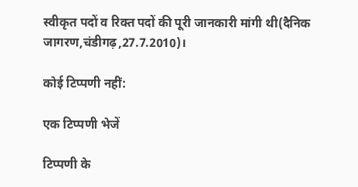स्वीकृत पदों व रिक्त पदों की पूरी जानकारी मांगी थी(दैनिक जागरण,चंडीगढ़,27.7.2010)।

कोई टिप्पणी नहीं:

एक टिप्पणी भेजें

टिप्पणी के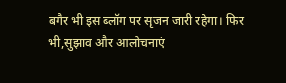बगैर भी इस ब्लॉग पर सृजन जारी रहेगा। फिर भी,सुझाव और आलोचनाएं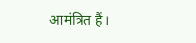आमंत्रित हैं।